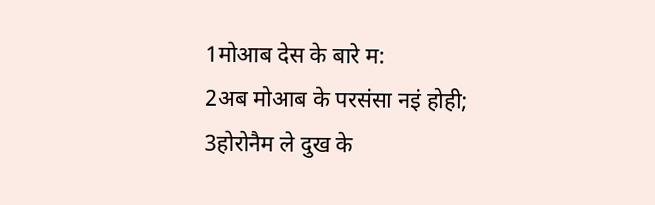1मोआब देस के बारे म:
2अब मोआब के परसंसा नइं होही;
3होरोनैम ले दुख के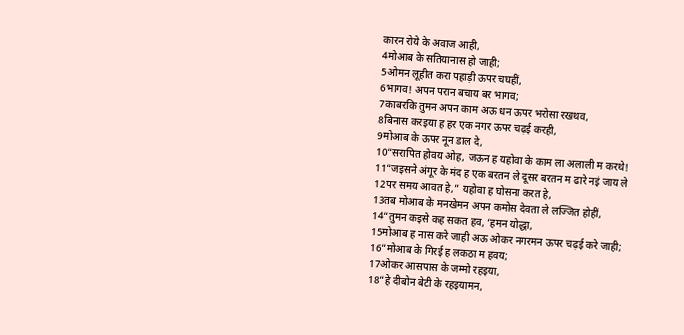कारन रोये के अवाज आही,
4मोआब के सतियानास हो जाही;
5ओमन लूहीत करा पहाड़ी ऊपर चघहीं,
6भागव! अपन परान बचाय बर भागव;
7काबरकि तुमन अपन काम अऊ धन ऊपर भरोसा रखथव,
8बिनास करइया ह हर एक नगर ऊपर चढ़ई करही,
9मोआब के ऊपर नून डाल दे,
10“सरापित होवय ओह, जऊन ह यहोवा के काम ला अलाली म करथे!
11“जइसने अंगूर के मंद ह एक बरतन ले दूसर बरतन म ढारे नइं जाय ले
12पर समय आवत हे,” यहोवा ह घोसना करत हे,
13तब मोआब के मनखेमन अपन कमोस देवता ले लज्जित होहीं,
14“तुमन कइसे कह सकत हव, ‘हमन योद्धा,
15मोआब ह नास करे जाही अऊ ओकर नगरमन ऊपर चढ़ई करे जाही;
16“मोआब के गिरई ह लकठा म हवय;
17ओकर आसपास के जम्मो रहइया,
18“हे दीबोन बेटी के रहइयामन,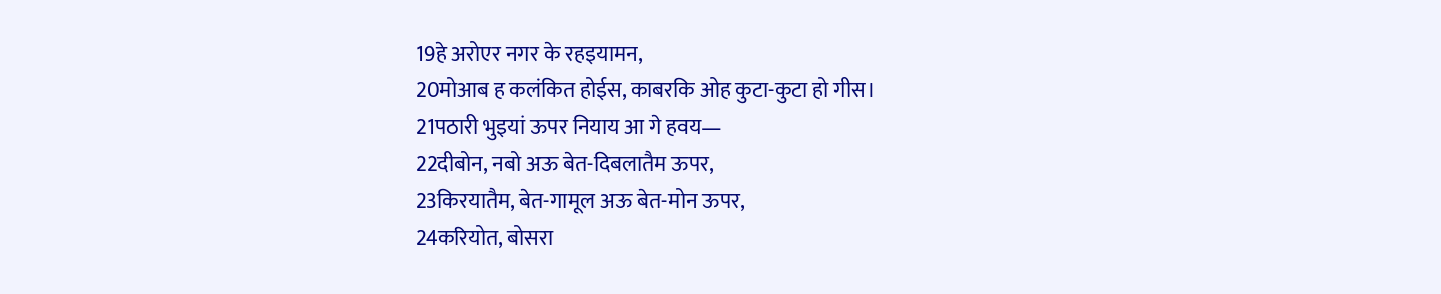19हे अरोएर नगर के रहइयामन,
20मोआब ह कलंकित होईस, काबरकि ओह कुटा-कुटा हो गीस।
21पठारी भुइयां ऊपर नियाय आ गे हवय—
22दीबोन, नबो अऊ बेत-दिबलातैम ऊपर,
23किरयातैम, बेत-गामूल अऊ बेत-मोन ऊपर,
24करियोत, बोसरा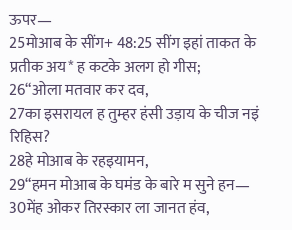ऊपर—
25मोआब के सींग+ 48:25 सींग इहां ताकत के प्रतीक अय* ह कटके अलग हो गीस;
26“ओला मतवार कर दव,
27का इसरायल ह तुम्हर हंसी उड़ाय के चीज नइं रिहिस?
28हे मोआब के रहइयामन,
29“हमन मोआब के घमंड के बारे म सुने हन—
30मेंह ओकर तिरस्कार ला जानत हंव,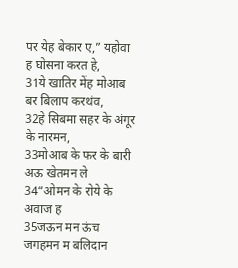पर येह बेकार ए,” यहोवा ह घोसना करत हे,
31ये खातिर मेंह मोआब बर बिलाप करथंव,
32हे सिबमा सहर के अंगूर के नारमन,
33मोआब के फर के बारी अऊ खेतमन ले
34“ओमन के रोये के अवाज ह
35जऊन मन ऊंच जगहमन म बलिदान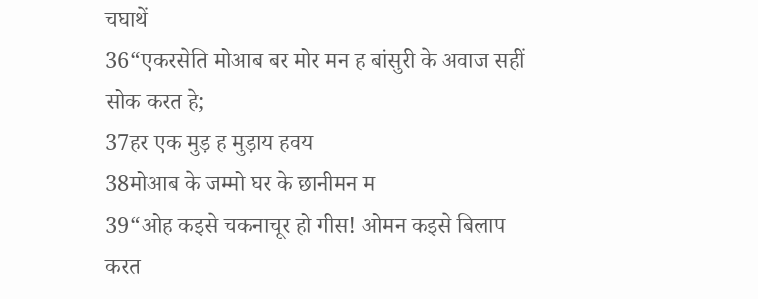चघाथें
36“एकरसेति मोआब बर मोर मन ह बांसुरी के अवाज सहीं सोक करत हे;
37हर एक मुड़ ह मुड़ाय हवय
38मोआब के जम्मो घर के छानीमन म
39“ओह कइसे चकनाचूर हो गीस! ओमन कइसे बिलाप करत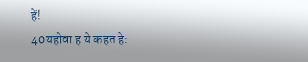हें!
40यहोवा ह ये कहत हे: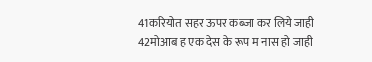41करियोत सहर ऊपर कब्जा कर लिये जाही
42मोआब ह एक देस के रूप म नास हो जाही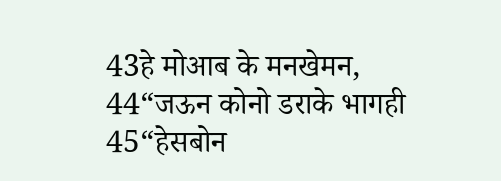43हे मोआब के मनखेमन,
44“जऊन कोनो डराके भागही
45“हेसबोन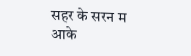सहर के सरन म आके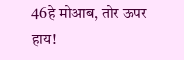46हे मोआब, तोर ऊपर हाय!